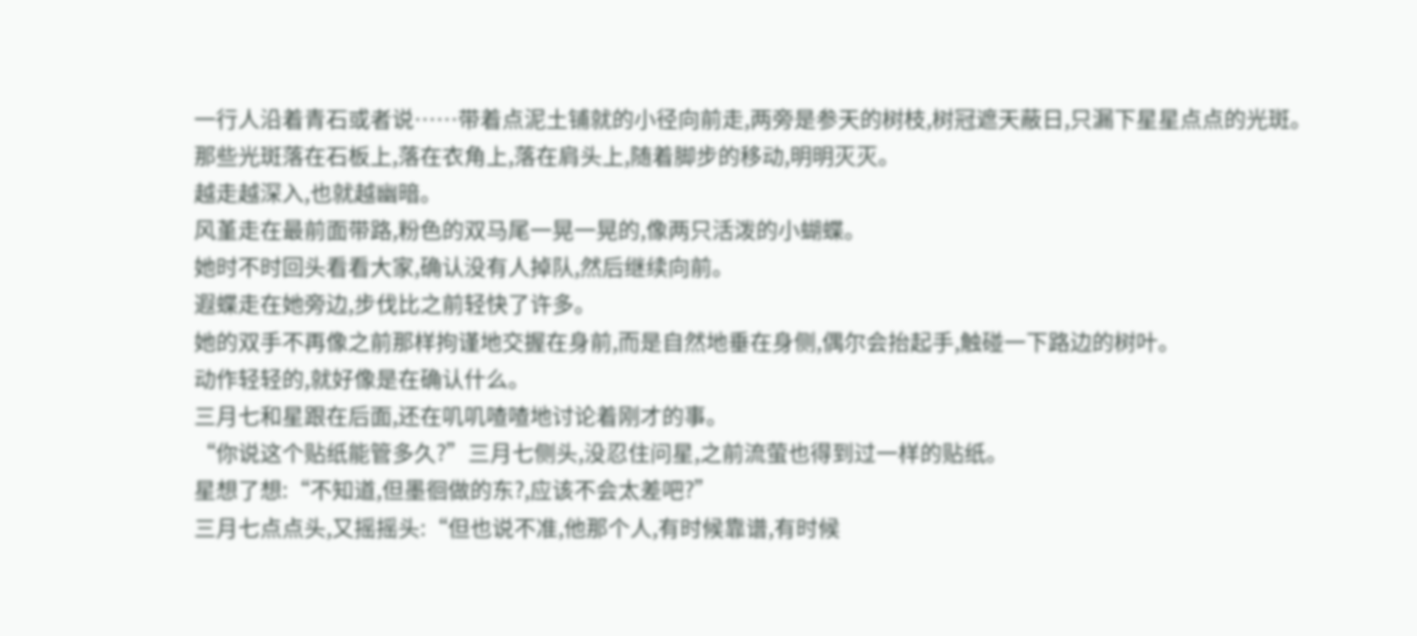一行人沿着青石或者说……带着点泥土铺就的小径向前走,两旁是参天的树枝,树冠遮天蔽日,只漏下星星点点的光斑。
那些光斑落在石板上,落在衣角上,落在肩头上,随着脚步的移动,明明灭灭。
越走越深入,也就越幽暗。
风堇走在最前面带路,粉色的双马尾一晃一晃的,像两只活泼的小蝴蝶。
她时不时回头看看大家,确认没有人掉队,然后继续向前。
遐蝶走在她旁边,步伐比之前轻快了许多。
她的双手不再像之前那样拘谨地交握在身前,而是自然地垂在身侧,偶尔会抬起手,触碰一下路边的树叶。
动作轻轻的,就好像是在确认什么。
三月七和星跟在后面,还在叽叽喳喳地讨论着刚才的事。
“你说这个贴纸能管多久?”三月七侧头,没忍住问星,之前流萤也得到过一样的贴纸。
星想了想:“不知道,但墨徊做的东?,应该不会太差吧?”
三月七点点头,又摇摇头:“但也说不准,他那个人,有时候靠谱,有时候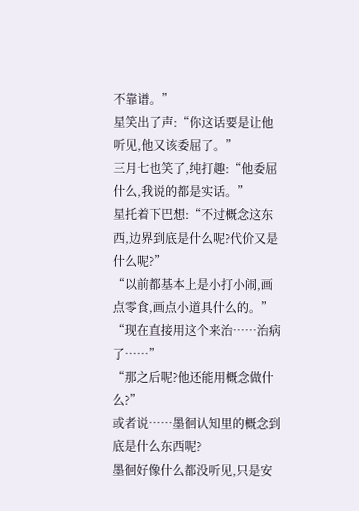不靠谱。”
星笑出了声:“你这话要是让他听见,他又该委屈了。”
三月七也笑了,纯打趣:“他委屈什么,我说的都是实话。”
星托着下巴想:“不过概念这东西,边界到底是什么呢?代价又是什么呢?”
“以前都基本上是小打小闹,画点零食,画点小道具什么的。”
“现在直接用这个来治……治病了……”
“那之后呢?他还能用概念做什么?”
或者说……墨徊认知里的概念到底是什么东西呢?
墨徊好像什么都没听见,只是安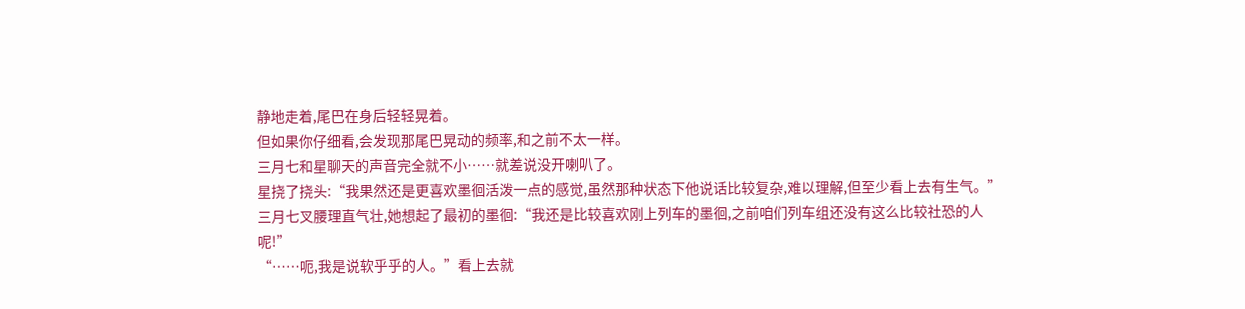静地走着,尾巴在身后轻轻晃着。
但如果你仔细看,会发现那尾巴晃动的频率,和之前不太一样。
三月七和星聊天的声音完全就不小……就差说没开喇叭了。
星挠了挠头:“我果然还是更喜欢墨徊活泼一点的感觉,虽然那种状态下他说话比较复杂,难以理解,但至少看上去有生气。”
三月七叉腰理直气壮,她想起了最初的墨徊:“我还是比较喜欢刚上列车的墨徊,之前咱们列车组还没有这么比较社恐的人呢!”
“……呃,我是说软乎乎的人。”看上去就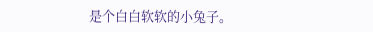是个白白软软的小兔子。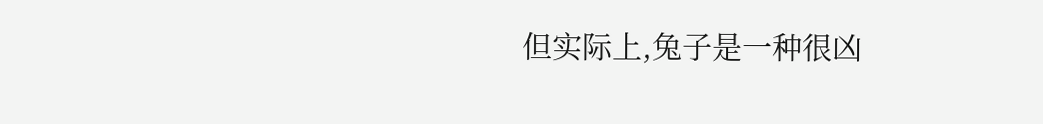但实际上,兔子是一种很凶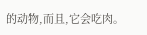的动物,而且,它会吃肉。